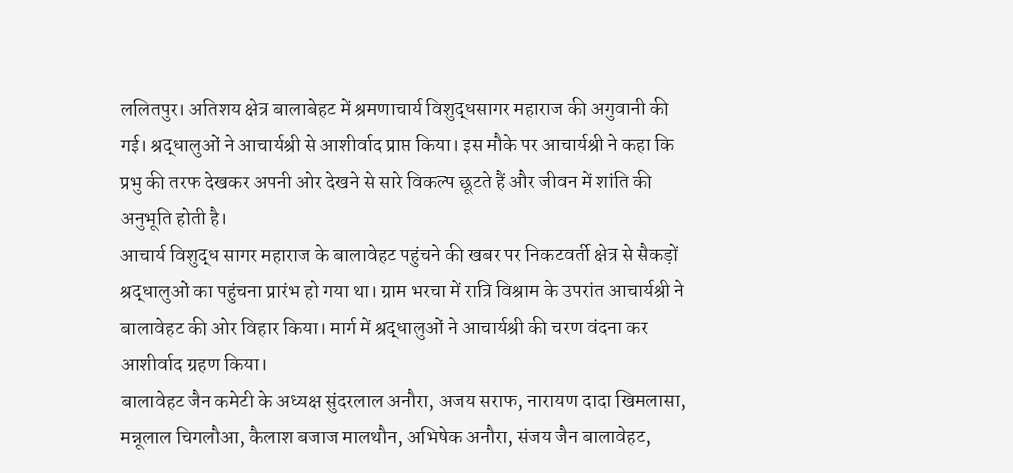ललितपुर। अतिशय क्षेत्र बालाबेहट में श्रमणाचार्य विशुद्धसागर महाराज की अगुवानी की गई। श्रद्धालुओं ने आचार्यश्री से आशीर्वाद प्राप्त किया। इस मौके पर आचार्यश्री ने कहा कि प्रभु की तरफ देखकर अपनी ओर देखने से सारे विकल्प छूटते हैं और जीवन में शांति की अनुभूति होती है।
आचार्य विशुद्ध सागर महाराज के बालावेहट पहुंचने की खबर पर निकटवर्ती क्षेत्र से सैकड़ों श्रद्धालुओं का पहुंचना प्रारंभ हो गया था। ग्राम भरचा में रात्रि विश्राम के उपरांत आचार्यश्री ने बालावेहट की ओर विहार किया। मार्ग में श्रद्धालुओं ने आचार्यश्री की चरण वंदना कर आशीर्वाद ग्रहण किया।
बालावेहट जैन कमेटी के अध्यक्ष सुंदरलाल अनौरा, अजय सराफ, नारायण दादा खिमलासा, मन्नूलाल चिगलौआ, कैलाश बजाज मालथौन, अभिषेक अनौरा, संजय जैन बालावेहट,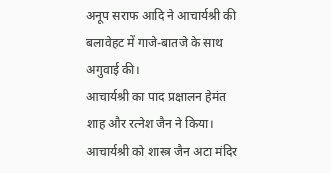अनूप सराफ आदि ने आचार्यश्री की बलावेहट में गाजे-बातजे के साथ अगुवाई की।
आचार्यश्री का पाद प्रक्षालन हेमंत शाह और रत्नेश जैन ने किया। आचार्यश्री को शास्त्र जैन अटा मंदिर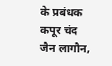के प्रबंधक कपूर चंद
जैन लागौन,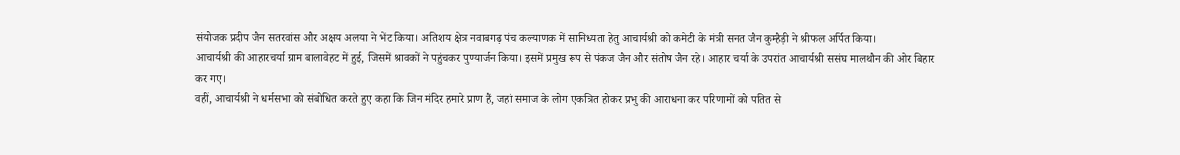संयोजक प्रदीप जैन सतरवांस और अक्षय अलया ने भेंट किया। अतिशय क्षेत्र नवाबगढ़ पंच कल्याणक में सानिध्यता हेतु आचार्यश्री को कमेटी के मंत्री सनत जैन कुम्हैड़ी ने श्रीफल अर्पित किया।
आचार्यश्री की आहारचर्या ग्राम बालावेहट में हुई, जिसमें श्रावकों ने पहुंचकर पुण्यार्जन किया। इसमें प्रमुख रूप से पंकज जैन और संतोष जैन रहे। आहार चर्या के उपरांत आचार्यश्री ससंघ मालथौन की ओर बिहार कर गए।
वहीं, आचार्यश्री ने धर्मसभा को संबोधित करते हुए कहा कि जिन मंदिर हमारे प्राण हैं, जहां समाज के लोग एकत्रित होकर प्रभु की आराधना कर परिणामों को पतित से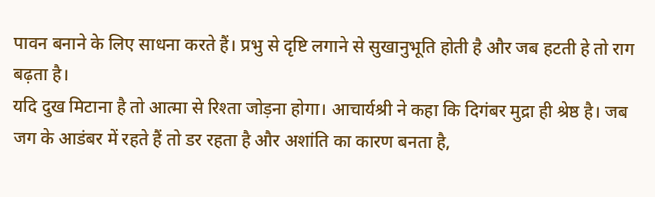पावन बनाने के लिए साधना करते हैं। प्रभु से दृष्टि लगाने से सुखानुभूति होती है और जब हटती हे तो राग बढ़ता है।
यदि दुख मिटाना है तो आत्मा से रिश्ता जोड़ना होगा। आचार्यश्री ने कहा कि दिगंबर मुद्रा ही श्रेष्ठ है। जब जग के आडंबर में रहते हैं तो डर रहता है और अशांति का कारण बनता है,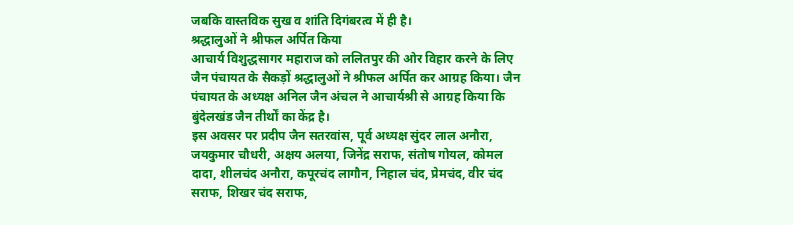जबकि वास्तविक सुख व शांति दिगंबरत्व में ही है।
श्रद्धालुओं ने श्रीफल अर्पित किया
आचार्य विशुद्धसागर महाराज को ललितपुर की ओर विहार करने के लिए जैन पंचायत के सैकड़ों श्रद्धालुओं ने श्रीफल अर्पित कर आग्रह किया। जैन पंचायत के अध्यक्ष अनिल जैन अंचल ने आचार्यश्री से आग्रह किया कि बुंदेलखंड जैन तीर्थों का केंद्र है।
इस अवसर पर प्रदीप जैन सतरवांस, पूर्व अध्यक्ष सुंदर लाल अनौरा, जयकुमार चौधरी, अक्षय अलया, जिनेंद्र सराफ, संतोष गोयल, कोमल दादा, शीलचंद अनौरा, कपूरचंद लागौन, निहाल चंद, प्रेमचंद, वीर चंद सराफ, शिखर चंद सराफ,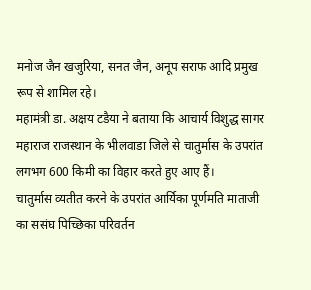मनोज जैन खजुरिया, सनत जैन, अनूप सराफ आदि प्रमुख रूप से शामिल रहे।
महामंत्री डा. अक्षय टडैया ने बताया कि आचार्य विशुद्ध सागर महाराज राजस्थान के भीलवाडा जिले से चातुर्मास के उपरांत लगभग 600 किमी का विहार करते हुए आए हैं।
चातुर्मास व्यतीत करने के उपरांत आर्यिका पूर्णमति माताजी का ससंघ पिच्छिका परिवर्तन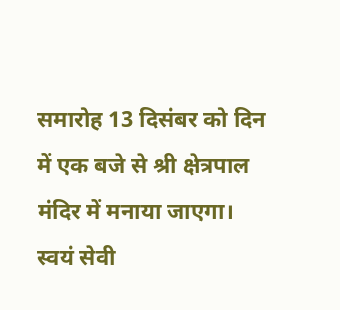समारोह 13 दिसंबर को दिन में एक बजे से श्री क्षेत्रपाल मंदिर में मनाया जाएगा। स्वयं सेवी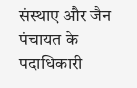संस्थाए और जैन पंचायत के पदाधिकारी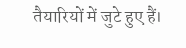तैयारियों में जुटे हुए हैं।